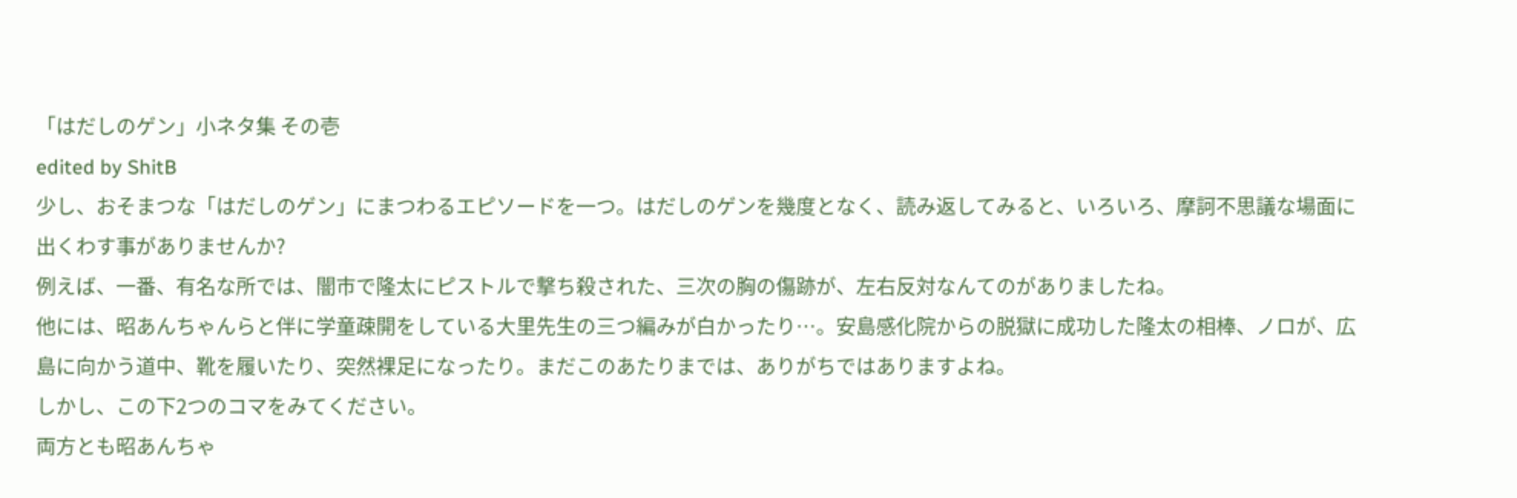「はだしのゲン」小ネタ集 その壱
edited by ShitB
少し、おそまつな「はだしのゲン」にまつわるエピソードを一つ。はだしのゲンを幾度となく、読み返してみると、いろいろ、摩訶不思議な場面に出くわす事がありませんか?
例えば、一番、有名な所では、闇市で隆太にピストルで撃ち殺された、三次の胸の傷跡が、左右反対なんてのがありましたね。
他には、昭あんちゃんらと伴に学童疎開をしている大里先生の三つ編みが白かったり…。安島感化院からの脱獄に成功した隆太の相棒、ノロが、広島に向かう道中、靴を履いたり、突然裸足になったり。まだこのあたりまでは、ありがちではありますよね。
しかし、この下2つのコマをみてください。
両方とも昭あんちゃ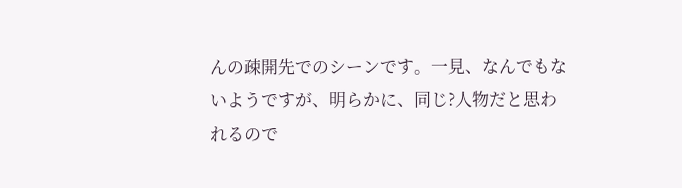んの疎開先でのシーンです。一見、なんでもないようですが、明らかに、同じ?人物だと思われるので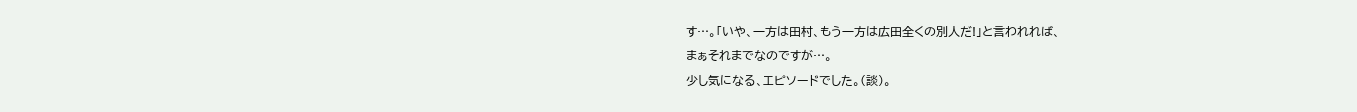す…。「いや、一方は田村、もう一方は広田全くの別人だ!」と言われれば、
まぁそれまでなのですが…。
少し気になる、エピソードでした。(談)。